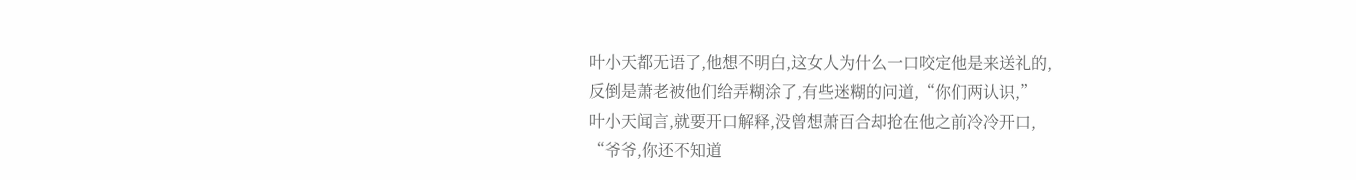叶小天都无语了,他想不明白,这女人为什么一口咬定他是来送礼的,
反倒是萧老被他们给弄糊涂了,有些迷糊的问道,“你们两认识,”
叶小天闻言,就要开口解释,没曾想萧百合却抢在他之前冷冷开口,
“爷爷,你还不知道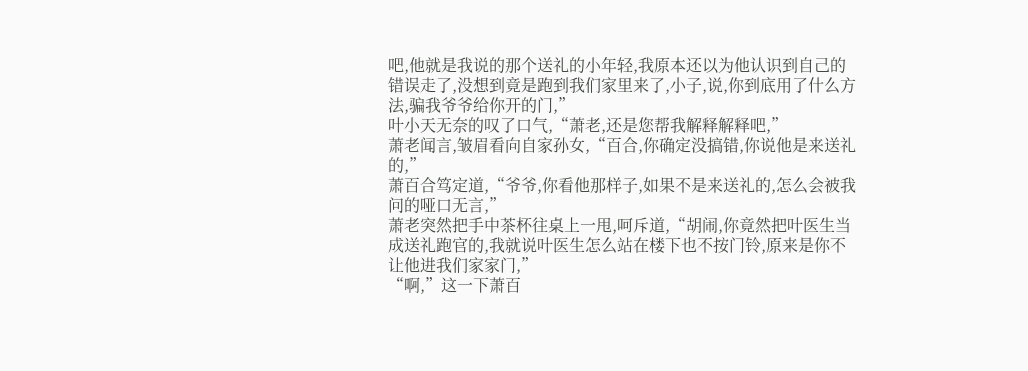吧,他就是我说的那个送礼的小年轻,我原本还以为他认识到自己的错误走了,没想到竟是跑到我们家里来了,小子,说,你到底用了什么方法,骗我爷爷给你开的门,”
叶小天无奈的叹了口气,“萧老,还是您帮我解释解释吧,”
萧老闻言,皱眉看向自家孙女,“百合,你确定没搞错,你说他是来送礼的,”
萧百合笃定道,“爷爷,你看他那样子,如果不是来送礼的,怎么会被我问的哑口无言,”
萧老突然把手中茶杯往桌上一甩,呵斥道,“胡闹,你竟然把叶医生当成送礼跑官的,我就说叶医生怎么站在楼下也不按门铃,原来是你不让他进我们家家门,”
“啊,”这一下萧百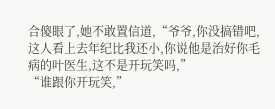合傻眼了,她不敢置信道,“爷爷,你没搞错吧,这人看上去年纪比我还小,你说他是治好你毛病的叶医生,这不是开玩笑吗,”
“谁跟你开玩笑,”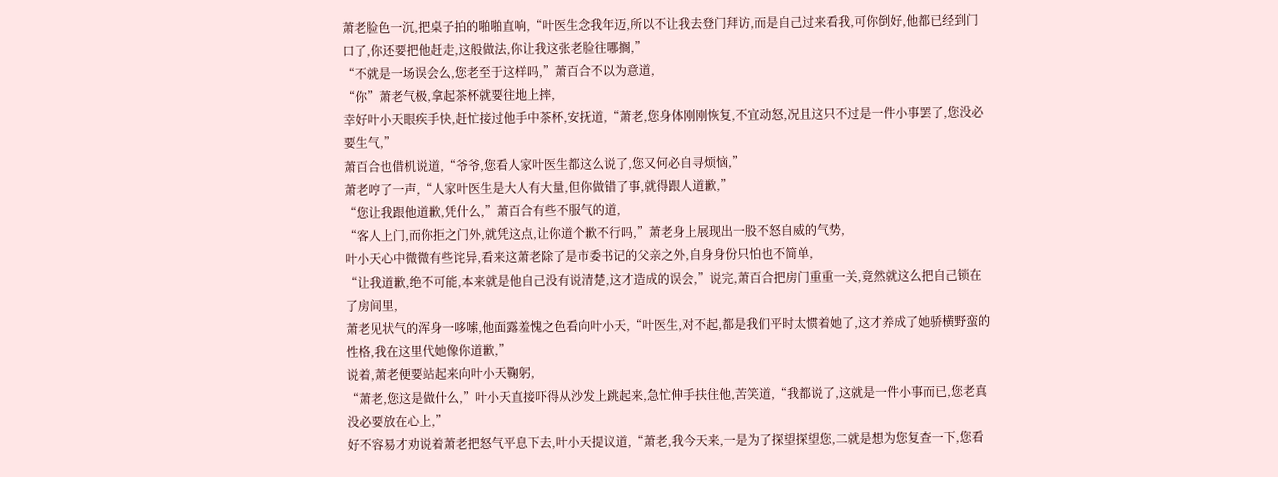萧老脸色一沉,把桌子拍的啪啪直响,“叶医生念我年迈,所以不让我去登门拜访,而是自己过来看我,可你倒好,他都已经到门口了,你还要把他赶走,这般做法,你让我这张老脸往哪搁,”
“不就是一场误会么,您老至于这样吗,”萧百合不以为意道,
“你”萧老气极,拿起茶杯就要往地上摔,
幸好叶小天眼疾手快,赶忙接过他手中茶杯,安抚道,“萧老,您身体刚刚恢复,不宜动怒,况且这只不过是一件小事罢了,您没必要生气,”
萧百合也借机说道,“爷爷,您看人家叶医生都这么说了,您又何必自寻烦恼,”
萧老哼了一声,“人家叶医生是大人有大量,但你做错了事,就得跟人道歉,”
“您让我跟他道歉,凭什么,”萧百合有些不服气的道,
“客人上门,而你拒之门外,就凭这点,让你道个歉不行吗,”萧老身上展现出一股不怒自威的气势,
叶小天心中微微有些诧异,看来这萧老除了是市委书记的父亲之外,自身身份只怕也不简单,
“让我道歉,绝不可能,本来就是他自己没有说清楚,这才造成的误会,”说完,萧百合把房门重重一关,竟然就这么把自己锁在了房间里,
萧老见状气的浑身一哆嗦,他面露羞愧之色看向叶小天,“叶医生,对不起,都是我们平时太惯着她了,这才养成了她骄横野蛮的性格,我在这里代她像你道歉,”
说着,萧老便要站起来向叶小天鞠躬,
“萧老,您这是做什么,”叶小天直接吓得从沙发上跳起来,急忙伸手扶住他,苦笑道,“我都说了,这就是一件小事而已,您老真没必要放在心上,”
好不容易才劝说着萧老把怒气平息下去,叶小天提议道,“萧老,我今天来,一是为了探望探望您,二就是想为您复查一下,您看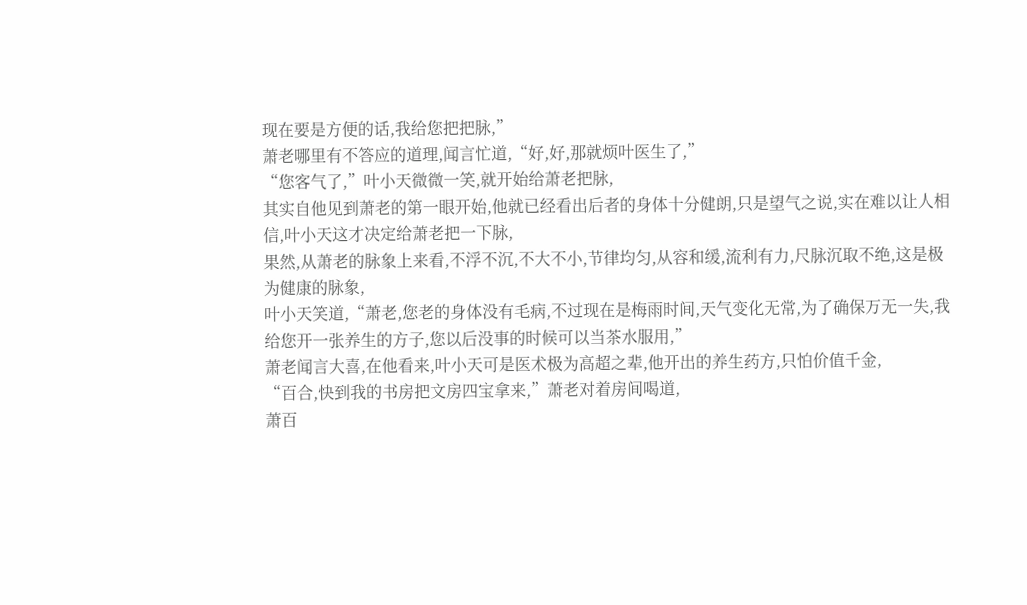现在要是方便的话,我给您把把脉,”
萧老哪里有不答应的道理,闻言忙道,“好,好,那就烦叶医生了,”
“您客气了,”叶小天微微一笑,就开始给萧老把脉,
其实自他见到萧老的第一眼开始,他就已经看出后者的身体十分健朗,只是望气之说,实在难以让人相信,叶小天这才决定给萧老把一下脉,
果然,从萧老的脉象上来看,不浮不沉,不大不小,节律均匀,从容和缓,流利有力,尺脉沉取不绝,这是极为健康的脉象,
叶小天笑道,“萧老,您老的身体没有毛病,不过现在是梅雨时间,天气变化无常,为了确保万无一失,我给您开一张养生的方子,您以后没事的时候可以当茶水服用,”
萧老闻言大喜,在他看来,叶小天可是医术极为高超之辈,他开出的养生药方,只怕价值千金,
“百合,快到我的书房把文房四宝拿来,”萧老对着房间喝道,
萧百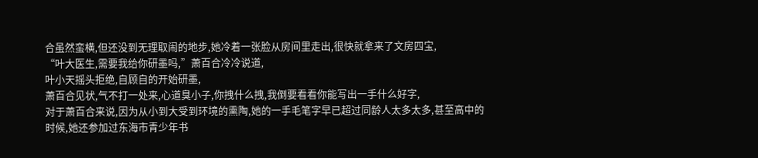合虽然蛮横,但还没到无理取闹的地步,她冷着一张脸从房间里走出,很快就拿来了文房四宝,
“叶大医生,需要我给你研墨吗,”萧百合冷冷说道,
叶小天摇头拒绝,自顾自的开始研墨,
萧百合见状,气不打一处来,心道臭小子,你拽什么拽,我倒要看看你能写出一手什么好字,
对于萧百合来说,因为从小到大受到环境的熏陶,她的一手毛笔字早已超过同龄人太多太多,甚至高中的时候,她还参加过东海市青少年书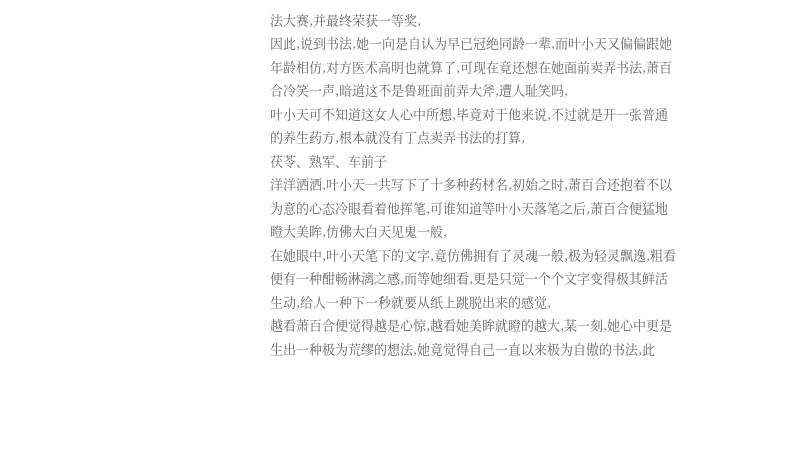法大赛,并最终荣获一等奖,
因此,说到书法,她一向是自认为早已冠绝同龄一辈,而叶小天又偏偏跟她年龄相仿,对方医术高明也就算了,可现在竟还想在她面前卖弄书法,萧百合冷笑一声,暗道这不是鲁班面前弄大斧,遭人耻笑吗,
叶小天可不知道这女人心中所想,毕竟对于他来说,不过就是开一张普通的养生药方,根本就没有丁点卖弄书法的打算,
茯苓、熟军、车前子
洋洋洒洒,叶小天一共写下了十多种药材名,初始之时,萧百合还抱着不以为意的心态冷眼看着他挥笔,可谁知道等叶小天落笔之后,萧百合便猛地瞪大美眸,仿佛大白天见鬼一般,
在她眼中,叶小天笔下的文字,竟仿佛拥有了灵魂一般,极为轻灵飘逸,粗看便有一种酣畅淋漓之感,而等她细看,更是只觉一个个文字变得极其鲜活生动,给人一种下一秒就要从纸上跳脱出来的感觉,
越看萧百合便觉得越是心惊,越看她美眸就瞪的越大,某一刻,她心中更是生出一种极为荒缪的想法,她竟觉得自己一直以来极为自傲的书法,此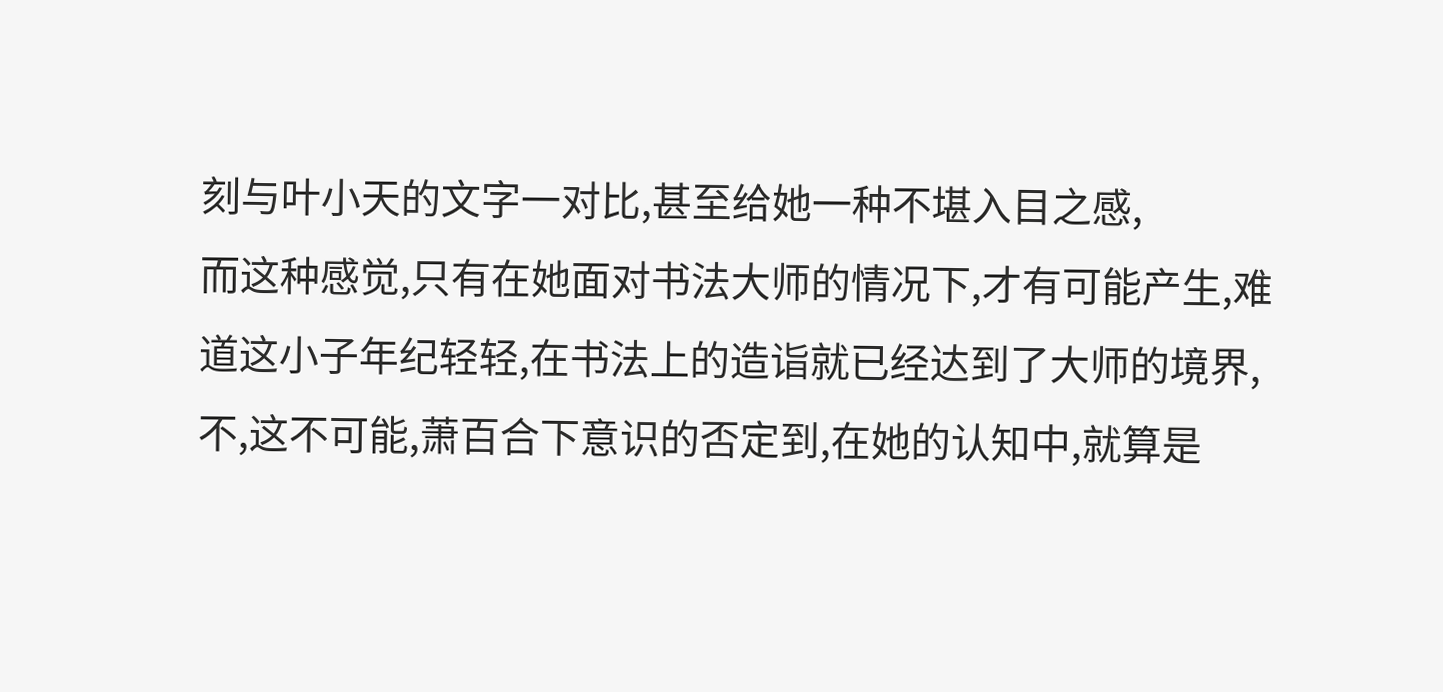刻与叶小天的文字一对比,甚至给她一种不堪入目之感,
而这种感觉,只有在她面对书法大师的情况下,才有可能产生,难道这小子年纪轻轻,在书法上的造诣就已经达到了大师的境界,
不,这不可能,萧百合下意识的否定到,在她的认知中,就算是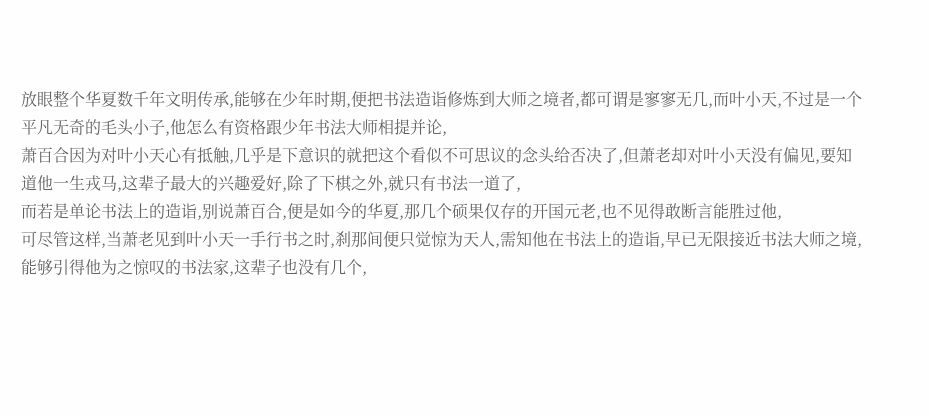放眼整个华夏数千年文明传承,能够在少年时期,便把书法造诣修炼到大师之境者,都可谓是寥寥无几,而叶小天,不过是一个平凡无奇的毛头小子,他怎么有资格跟少年书法大师相提并论,
萧百合因为对叶小天心有抵触,几乎是下意识的就把这个看似不可思议的念头给否决了,但萧老却对叶小天没有偏见,要知道他一生戎马,这辈子最大的兴趣爱好,除了下棋之外,就只有书法一道了,
而若是单论书法上的造诣,别说萧百合,便是如今的华夏,那几个硕果仅存的开国元老,也不见得敢断言能胜过他,
可尽管这样,当萧老见到叶小天一手行书之时,刹那间便只觉惊为天人,需知他在书法上的造诣,早已无限接近书法大师之境,能够引得他为之惊叹的书法家,这辈子也没有几个,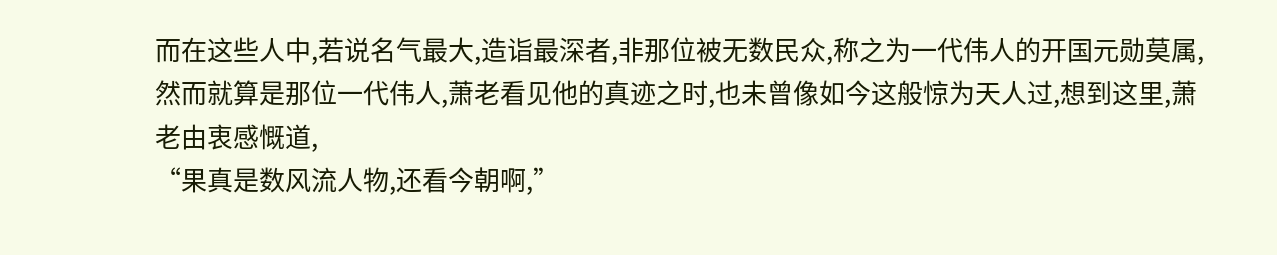而在这些人中,若说名气最大,造诣最深者,非那位被无数民众,称之为一代伟人的开国元勋莫属,
然而就算是那位一代伟人,萧老看见他的真迹之时,也未曾像如今这般惊为天人过,想到这里,萧老由衷感慨道,
“果真是数风流人物,还看今朝啊,”